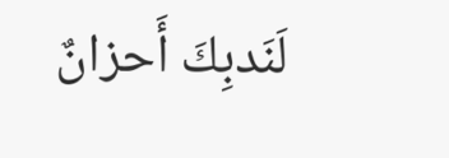لَنَدبِكَ أَحزانٌ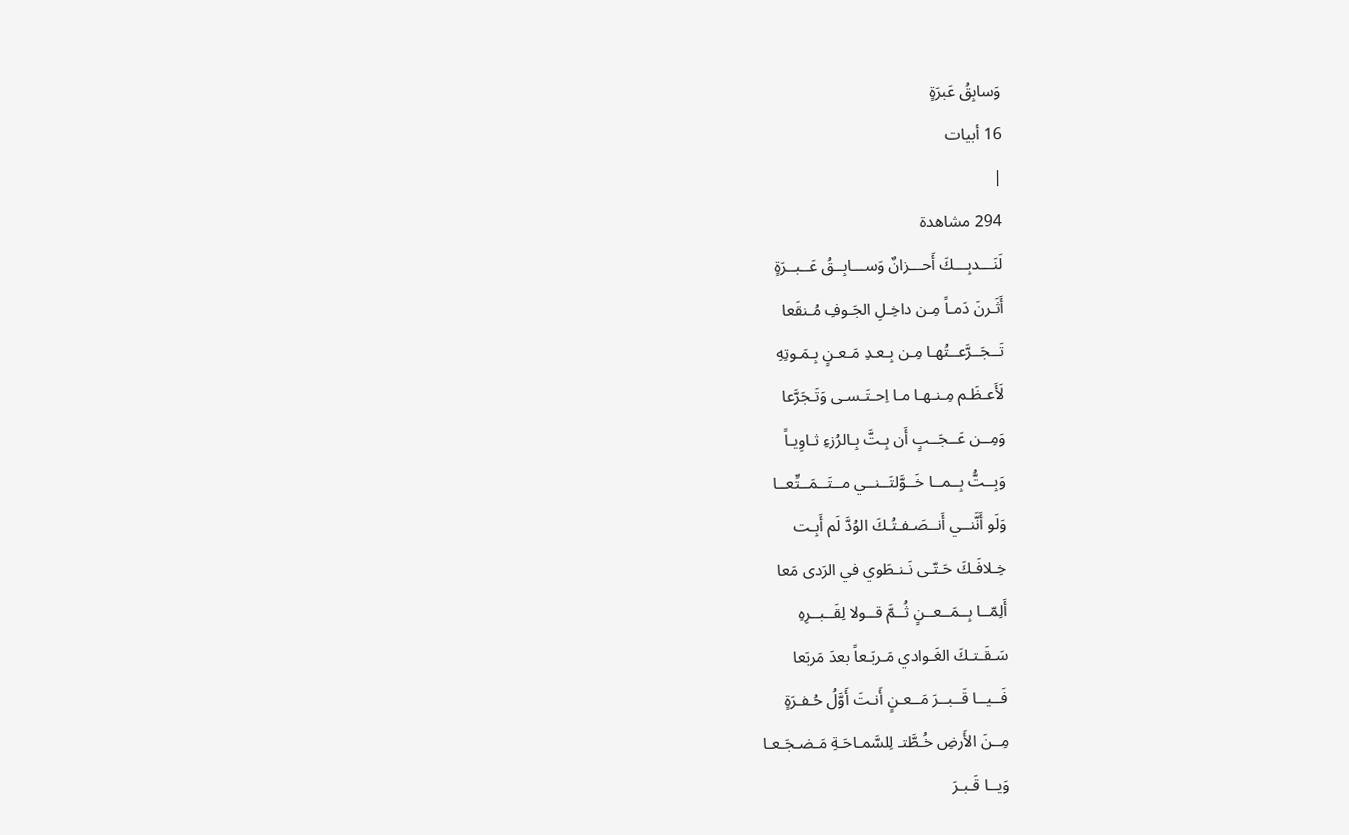وَسابِقُ عَبرَةٍ
16 أبيات
|
294 مشاهدة
لَنَـــدبِـــكَ أَحـــزانٌ وَســـابِــقُ عَــبــرَةٍ
أَثَـرنَ دَمـاً مِـن داخِـلِ الجَـوفِ مُـنقَعا
تَــجَــرَّعــتُهـا مِـن بِـعـدِ مَـعـنٍ بِـمَـوتِهِ
لَأَعـظَـم مِـنـهـا مـا اِحـتَـسـى وَتَـجَرَّعا
وَمِــن عَــجَــبٍ أَن بِـتَّ بِـالرُزءِ ثـاوِيـاً
وَبِــتُّ بِــمــا خَــوَّلتَــنــي مــتَــمَــتِّعــا
وَلَو أَنَّنــي أَنــصَـفـتُـكَ الوُدَّ لَم أَبِـت
خِـلافَـكَ حَـتّـى نَـنـطَوي في الرَدى مَعا
أَلِمّــا بِــمَــعــنٍ ثُــمَّ قــولا لِقَــبــرِهِ
سَـقَـتـكَ الغَـوادي مَـربَـعاً بعدَ مَربَعا
فَــيــا قَــبــرَ مَــعـنٍ أَنـتَ أَوَّلُ حُـفـرَةٍ
مِــنَ الأَرضِ خُـطَّتـ لِلسَّمـاحَـةِ مَـضـجَـعـا
وَيــا قَـبـرَ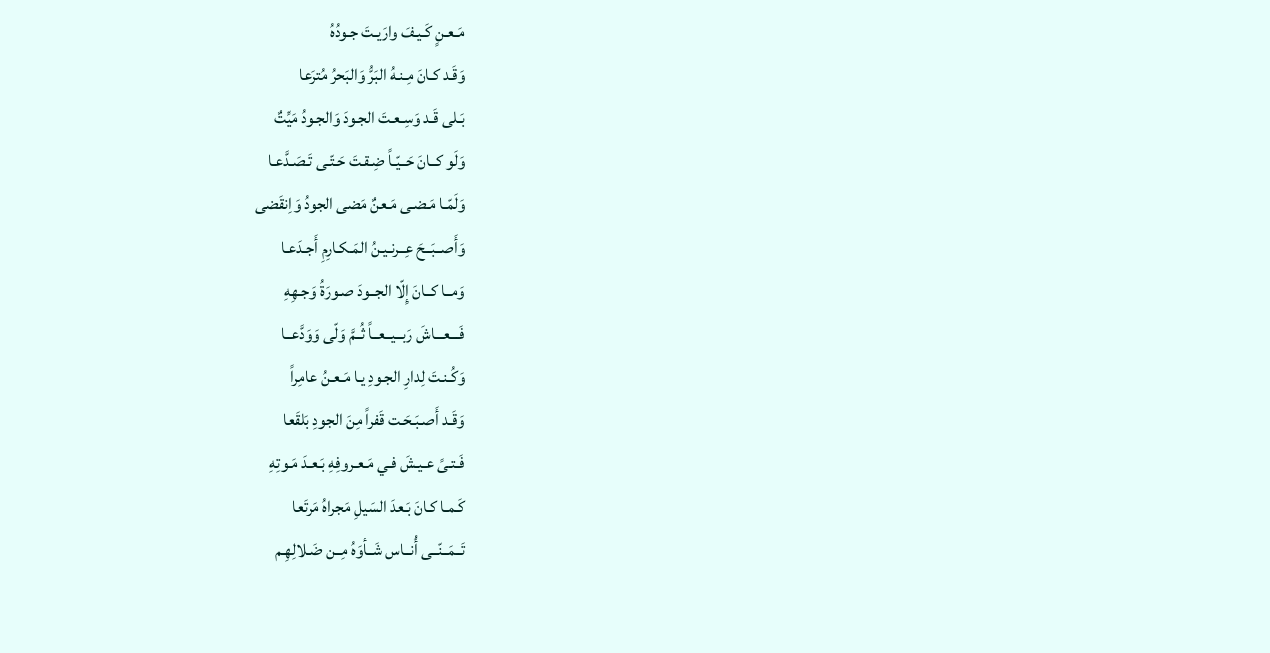مَـعـنٍ كَـيـفَ وارَيـتَ جـودُهُ
وَقَـد كـانَ مِـنـهُ البَرُّ وَالبَحرُ مُترَعا
بَـلى قَـد وَسِـعـتَ الجـودَ وَالجـودُ مَيِّتٌ
وَلَو كــانَ حَــيّـاً ضِـقـتَ حَـتّـى تَـصَـدَّعـا
وَلَمّـا مَـضـى مَـعنٌ مَضى الجودُ وَاِنقَضى
وَأَصــبَــحَ عِــرنـيـنُ المَـكـارِمِ أَجـدَعـا
وَمــا كــانَ إِلّا الجــودَ صـورَةُ وَجـهِهِ
فَـــعـــاشَ رَبــيــعــاً ثُــمَّ وَلّى وَوَدَّعــا
وَكُـنـتَ لِدارِ الجـودِ يـا مَـعـنُ عامِراً
وَقَـد أَصـبَـحَـت قَفراً مِنَ الجودِ بَلقَعا
فَـتـىً عـيـشَ فـي مَـعـروفِهِ بَـعـدَ مَـوتِهِ
كَـمـا كـانَ بَـعدَ السَيلِ مَجراهُ مَرتَعا
تَــمَــنّــى أُنــاس شَــأوَهُ مِــن ضَـلالِهِـم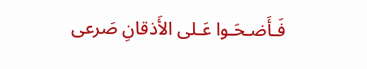فَـأَضـحَـوا عَـلى الأَذقانِ صَرعى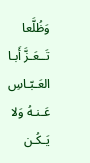وَظُلَّعا
تَــعَـزَّ أَبـا العَـبّـاسِ عَـنـهُ وَلا يَـكُـن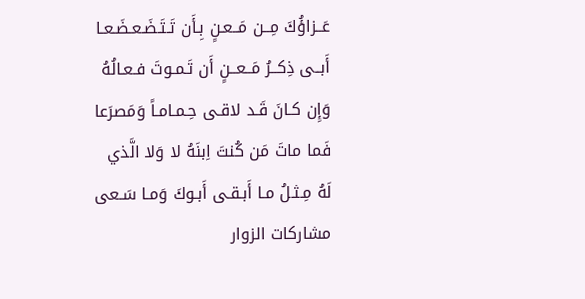عَــزاؤُكَ مِــن مَــعـنٍ بِـأَن تَـتَـضَـعـضَـعـا
أَبــى ذِكــرُ مَــعــنٍ أَن تَـمـوتَ فـعـالُهُ
وَإِن كـانَ قَـد لاقـى حِـمـامـاً وَمَصرَعا
فَما ماتَ مَن كُنتَ اِبنَهُ لا وَلا الَّذي
لَهُ مِـثـلُ مـا أَبـقـى أَبـوكَ وَمـا سَـعى
مشاركات الزوار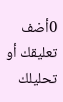0أضف تعليقك أو تحليلك